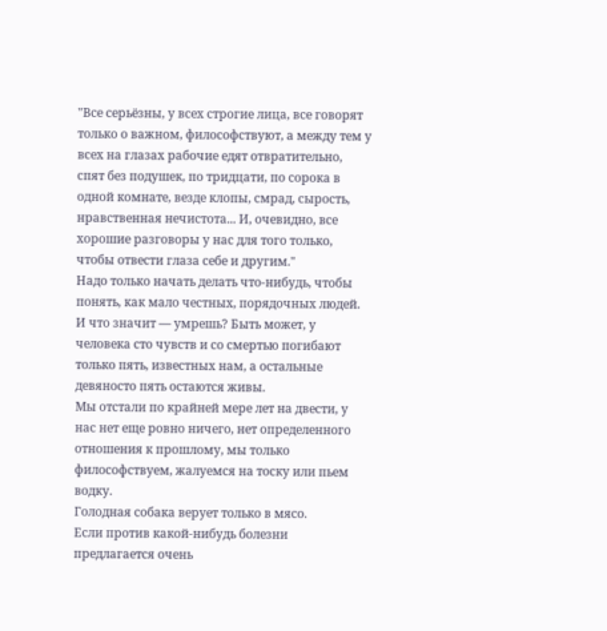"Все серьёзны, у всех строгие лица, все говорят только о важном, философствуют, а между тем у всех на глазах рабочие едят отвратительно, спят без подушек, по тридцати, по сорока в одной комнате, везде клопы, смрад, сырость, нравственная нечистота... И, очевидно, все хорошие разговоры у нас для того только, чтобы отвести глаза себе и другим."
Надо только начать делать что-нибудь, чтобы понять, как мало честных, порядочных людей.
И что значит — умрешь? Быть может, у человека сто чувств и со смертью погибают только пять, известных нам, а остальные девяносто пять остаются живы.
Мы отстали по крайней мере лет на двести, у нас нет еще ровно ничего, нет определенного отношения к прошлому, мы только философствуем, жалуемся на тоску или пьем водку.
Голодная собака верует только в мясо.
Если против какой-нибудь болезни предлагается очень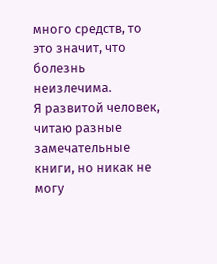много средств, то это значит, что болезнь неизлечима.
Я развитой человек, читаю разные замечательные книги, но никак не могу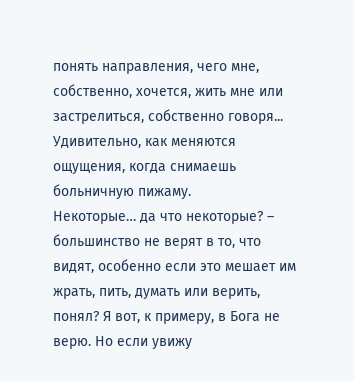понять направления, чего мне, собственно, хочется, жить мне или застрелиться, собственно говоря...
Удивительно, как меняются ощущения, когда снимаешь больничную пижаму.
Некоторые… да что некоторые? – большинство не верят в то, что видят, особенно если это мешает им жрать, пить, думать или верить, понял? Я вот, к примеру, в Бога не верю. Но если увижу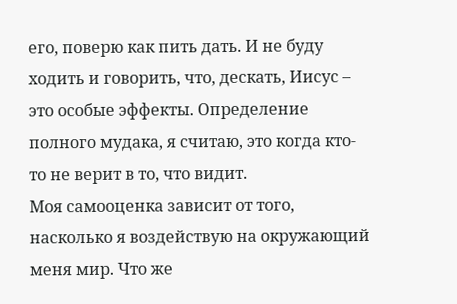его, поверю как пить дать. И не буду ходить и говорить, что, дескать, Иисус – это особые эффекты. Определение полного мудака, я считаю, это когда кто-то не верит в то, что видит.
Моя самооценка зависит от того, насколько я воздействую на окружающий меня мир. Что же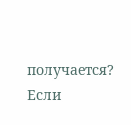получается? Если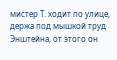мистер Т. ходит по улице, держа под мышкой труд Энштейна, от этого он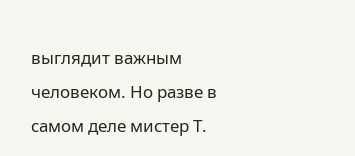выглядит важным человеком. Но разве в самом деле мистер Т.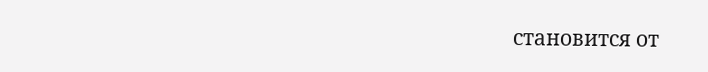становится от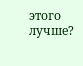этого лучше?